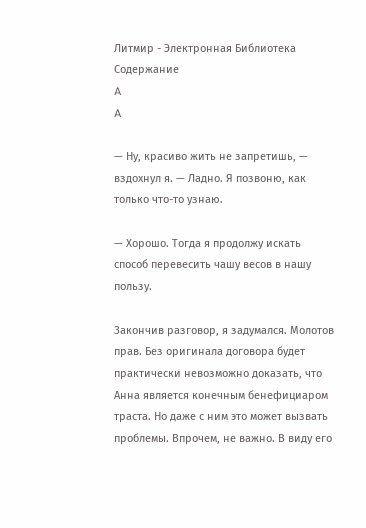Литмир - Электронная Библиотека
Содержание
A
A

— Ну, красиво жить не запретишь, — вздохнул я. — Ладно. Я позвоню, как только что-то узнаю.

— Хорошо. Тогда я продолжу искать способ перевесить чашу весов в нашу пользу.

Закончив разговор, я задумался. Молотов прав. Без оригинала договора будет практически невозможно доказать, что Анна является конечным бенефициаром траста. Но даже с ним это может вызвать проблемы. Впрочем, не важно. В виду его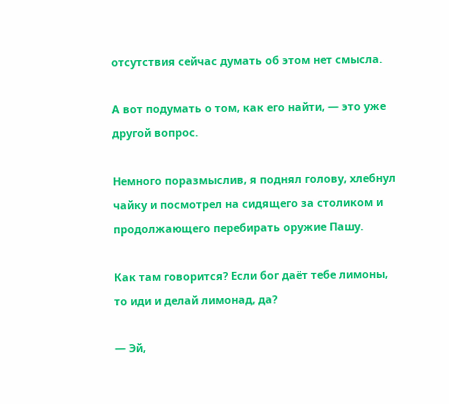отсутствия сейчас думать об этом нет смысла.

А вот подумать о том, как его найти, — это уже другой вопрос.

Немного поразмыслив, я поднял голову, хлебнул чайку и посмотрел на сидящего за столиком и продолжающего перебирать оружие Пашу.

Как там говорится? Если бог даёт тебе лимоны, то иди и делай лимонад, да?

— Эй,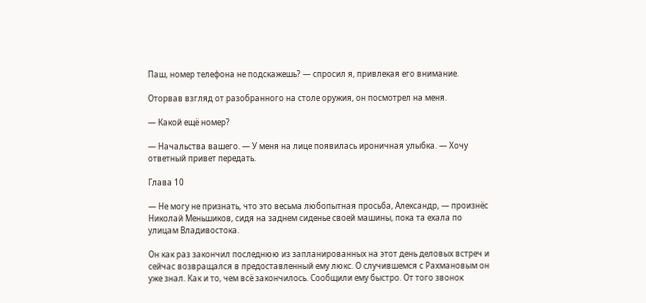Паш, номер телефона не подскажешь? — спросил я, привлекая его внимание.

Оторвав взгляд от разобранного на столе оружия, он посмотрел на меня.

— Какой ещё номер?

— Начальства вашего. — У меня на лице появилась ироничная улыбка. — Хочу ответный привет передать.

Глава 10

— Не могу не признать, что это весьма любопытная просьба, Александр, — произнёс Николай Меньшиков, сидя на заднем сиденье своей машины, пока та ехала по улицам Владивостока.

Он как раз закончил последнюю из запланированных на этот день деловых встреч и сейчас возвращался в предоставленный ему люкс. О случившемся с Рахмановым он уже знал. Как и то, чем всё закончилось. Сообщили ему быстро. От того звонок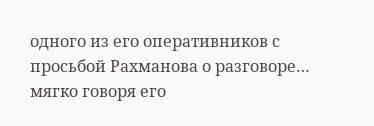одного из его оперативников с просьбой Рахманова о разговоре… мягко говоря его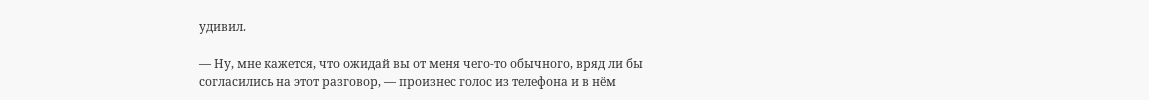удивил.

— Ну, мне кажется, что ожидай вы от меня чего-то обычного, вряд ли бы согласились на этот разговор, — произнес голос из телефона и в нём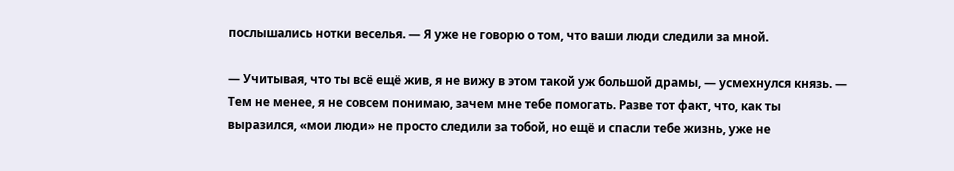послышались нотки веселья. — Я уже не говорю о том, что ваши люди следили за мной.

— Учитывая, что ты всё ещё жив, я не вижу в этом такой уж большой драмы, — усмехнулся князь. — Тем не менее, я не совсем понимаю, зачем мне тебе помогать. Разве тот факт, что, как ты выразился, «мои люди» не просто следили за тобой, но ещё и спасли тебе жизнь, уже не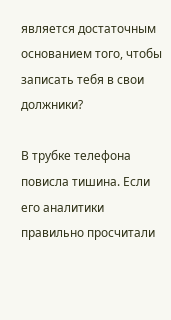является достаточным основанием того, чтобы записать тебя в свои должники?

В трубке телефона повисла тишина. Если его аналитики правильно просчитали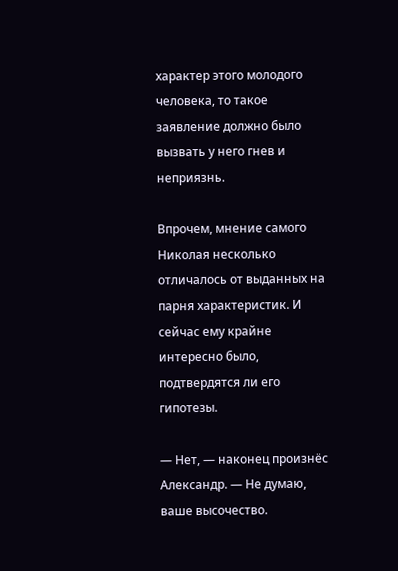характер этого молодого человека, то такое заявление должно было вызвать у него гнев и неприязнь.

Впрочем, мнение самого Николая несколько отличалось от выданных на парня характеристик. И сейчас ему крайне интересно было, подтвердятся ли его гипотезы.

— Нет, — наконец произнёс Александр. — Не думаю, ваше высочество.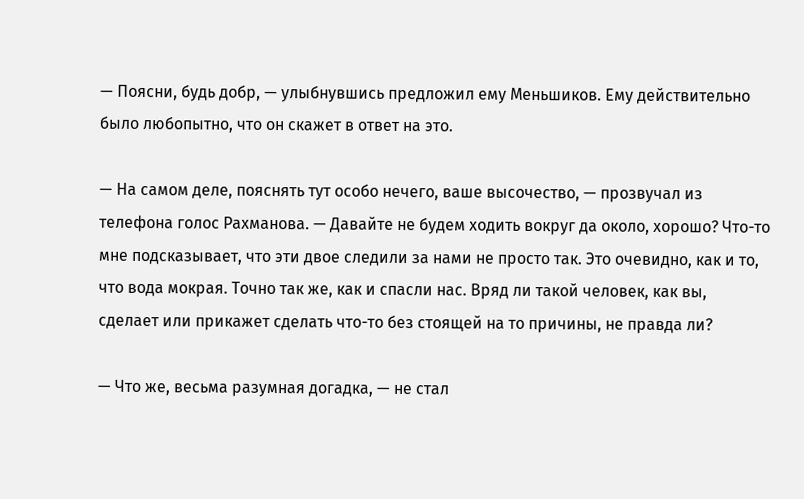— Поясни, будь добр, — улыбнувшись предложил ему Меньшиков. Ему действительно было любопытно, что он скажет в ответ на это.

— На самом деле, пояснять тут особо нечего, ваше высочество, — прозвучал из телефона голос Рахманова. — Давайте не будем ходить вокруг да около, хорошо? Что-то мне подсказывает, что эти двое следили за нами не просто так. Это очевидно, как и то, что вода мокрая. Точно так же, как и спасли нас. Вряд ли такой человек, как вы, сделает или прикажет сделать что-то без стоящей на то причины, не правда ли?

— Что же, весьма разумная догадка, — не стал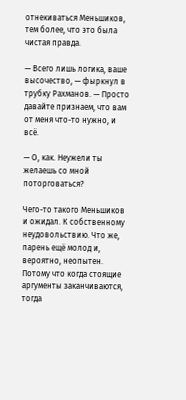отнекиваться Меньшиков, тем более, что это была чистая правда.

— Всего лишь логика, ваше высочество, — фыркнул в трубку Рахманов. — Просто давайте признаем, что вам от меня что-то нужно, и всё.

— О, как. Неужели ты желаешь со мной поторговаться?

Чего-то такого Меньшиков и ожидал. К собственному неудовольствию. Что же, парень ещё молод и, вероятно, неопытен. Потому что когда стоящие аргументы заканчиваются, тогда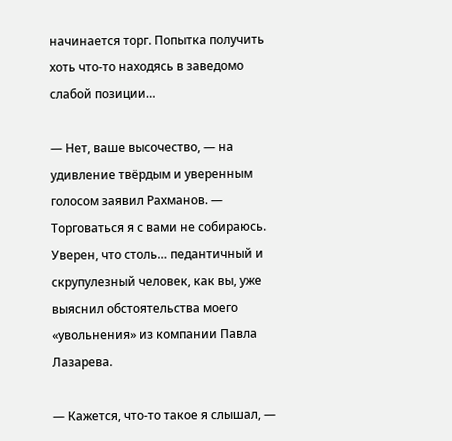начинается торг. Попытка получить хоть что-то находясь в заведомо слабой позиции…

— Нет, ваше высочество, — на удивление твёрдым и уверенным голосом заявил Рахманов. — Торговаться я с вами не собираюсь. Уверен, что столь… педантичный и скрупулезный человек, как вы, уже выяснил обстоятельства моего «увольнения» из компании Павла Лазарева.

— Кажется, что-то такое я слышал, —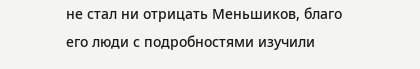не стал ни отрицать Меньшиков, благо его люди с подробностями изучили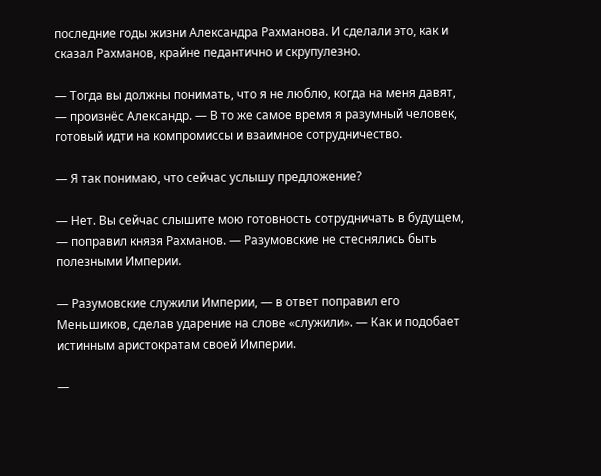последние годы жизни Александра Рахманова. И сделали это, как и сказал Рахманов, крайне педантично и скрупулезно.

— Тогда вы должны понимать, что я не люблю, когда на меня давят, — произнёс Александр. — В то же самое время я разумный человек, готовый идти на компромиссы и взаимное сотрудничество.

— Я так понимаю, что сейчас услышу предложение?

— Нет. Вы сейчас слышите мою готовность сотрудничать в будущем, — поправил князя Рахманов. — Разумовские не стеснялись быть полезными Империи.

— Разумовские служили Империи, — в ответ поправил его Меньшиков, сделав ударение на слове «служили». — Как и подобает истинным аристократам своей Империи.

—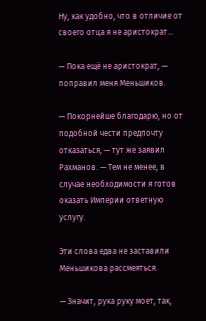Ну, как удобно, что в отличие от своего отца я не аристократ…

— Пока ещё не аристократ, — поправил меня Меньшиков.

— Покорнейше благодарю, но от подобной чести предпочту отказаться, — тут же заявил Рахманов. — Тем не менее, в случае необходимости я готов оказать Империи ответную услугу.

Эти слова едва не заставили Меньшикова рассмеяться.

— Значит, рука руку моет, так,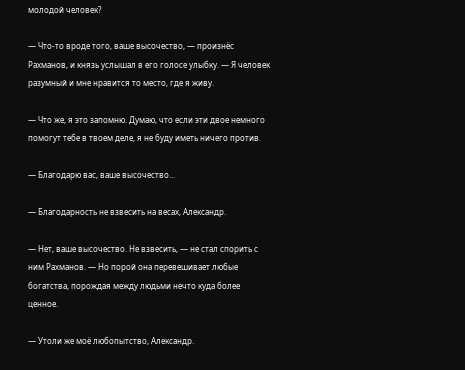молодой человек?

— Что-то вроде того, ваше высочество, — произнёс Рахманов, и князь услышал в его голосе улыбку. — Я человек разумный и мне нравится то место, где я живу.

— Что же, я это запомню. Думаю, что если эти двое немного помогут тебе в твоем деле, я не буду иметь ничего против.

— Благодарю вас, ваше высочество…

— Благодарность не взвесить на весах, Александр.

— Нет, ваше высочество. Не взвесить, — не стал спорить с ним Рахманов. — Но порой она перевешивает любые богатства, порождая между людьми нечто куда более ценное.

— Утоли же моё любопытство, Александр.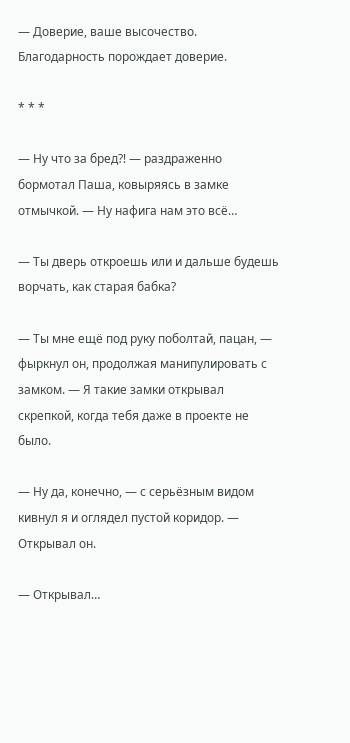— Доверие, ваше высочество. Благодарность порождает доверие.

* * *

— Ну что за бред⁈ — раздраженно бормотал Паша, ковыряясь в замке отмычкой. — Ну нафига нам это всё…

— Ты дверь откроешь или и дальше будешь ворчать, как старая бабка?

— Ты мне ещё под руку поболтай, пацан, — фыркнул он, продолжая манипулировать с замком. — Я такие замки открывал скрепкой, когда тебя даже в проекте не было.

— Ну да, конечно, — с серьёзным видом кивнул я и оглядел пустой коридор. — Открывал он.

— Открывал…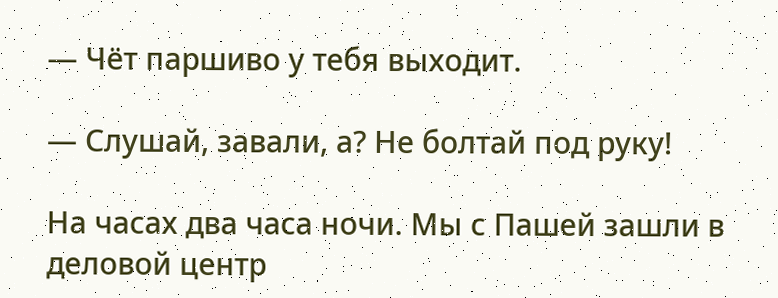— Чёт паршиво у тебя выходит.

— Слушай, завали, а? Не болтай под руку!

На часах два часа ночи. Мы с Пашей зашли в деловой центр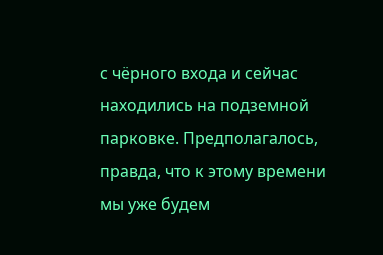с чёрного входа и сейчас находились на подземной парковке. Предполагалось, правда, что к этому времени мы уже будем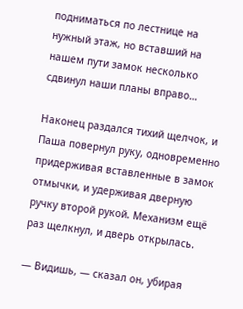подниматься по лестнице на нужный этаж, но вставший на нашем пути замок несколько сдвинул наши планы вправо…

Наконец раздался тихий щелчок, и Паша повернул руку, одновременно придерживая вставленные в замок отмычки, и удерживая дверную ручку второй рукой. Механизм ещё раз щелкнул, и дверь открылась.

— Видишь, — сказал он, убирая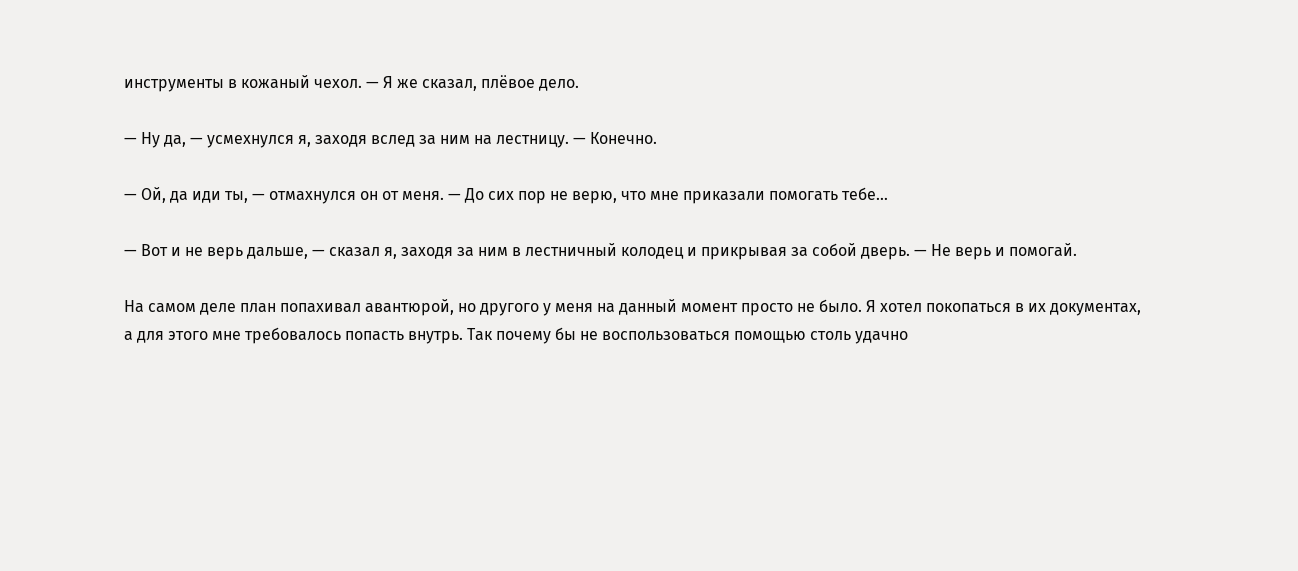инструменты в кожаный чехол. — Я же сказал, плёвое дело.

— Ну да, — усмехнулся я, заходя вслед за ним на лестницу. — Конечно.

— Ой, да иди ты, — отмахнулся он от меня. — До сих пор не верю, что мне приказали помогать тебе…

— Вот и не верь дальше, — сказал я, заходя за ним в лестничный колодец и прикрывая за собой дверь. — Не верь и помогай.

На самом деле план попахивал авантюрой, но другого у меня на данный момент просто не было. Я хотел покопаться в их документах, а для этого мне требовалось попасть внутрь. Так почему бы не воспользоваться помощью столь удачно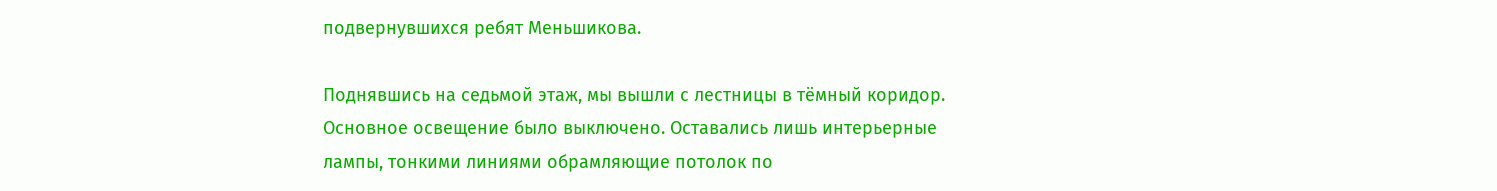подвернувшихся ребят Меньшикова.

Поднявшись на седьмой этаж, мы вышли с лестницы в тёмный коридор. Основное освещение было выключено. Оставались лишь интерьерные лампы, тонкими линиями обрамляющие потолок по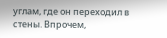углам, где он переходил в стены. Впрочем,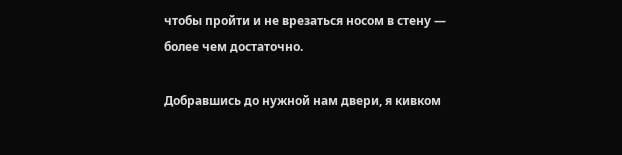чтобы пройти и не врезаться носом в стену — более чем достаточно.

Добравшись до нужной нам двери, я кивком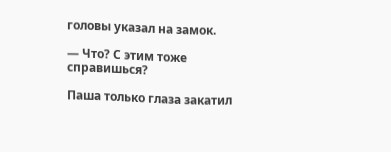головы указал на замок.

— Что? С этим тоже справишься?

Паша только глаза закатил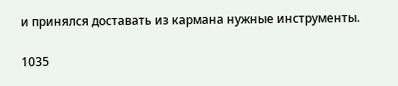и принялся доставать из кармана нужные инструменты.

1035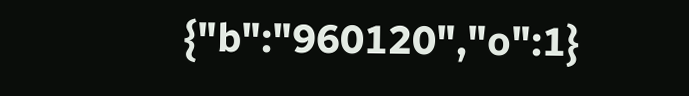{"b":"960120","o":1}